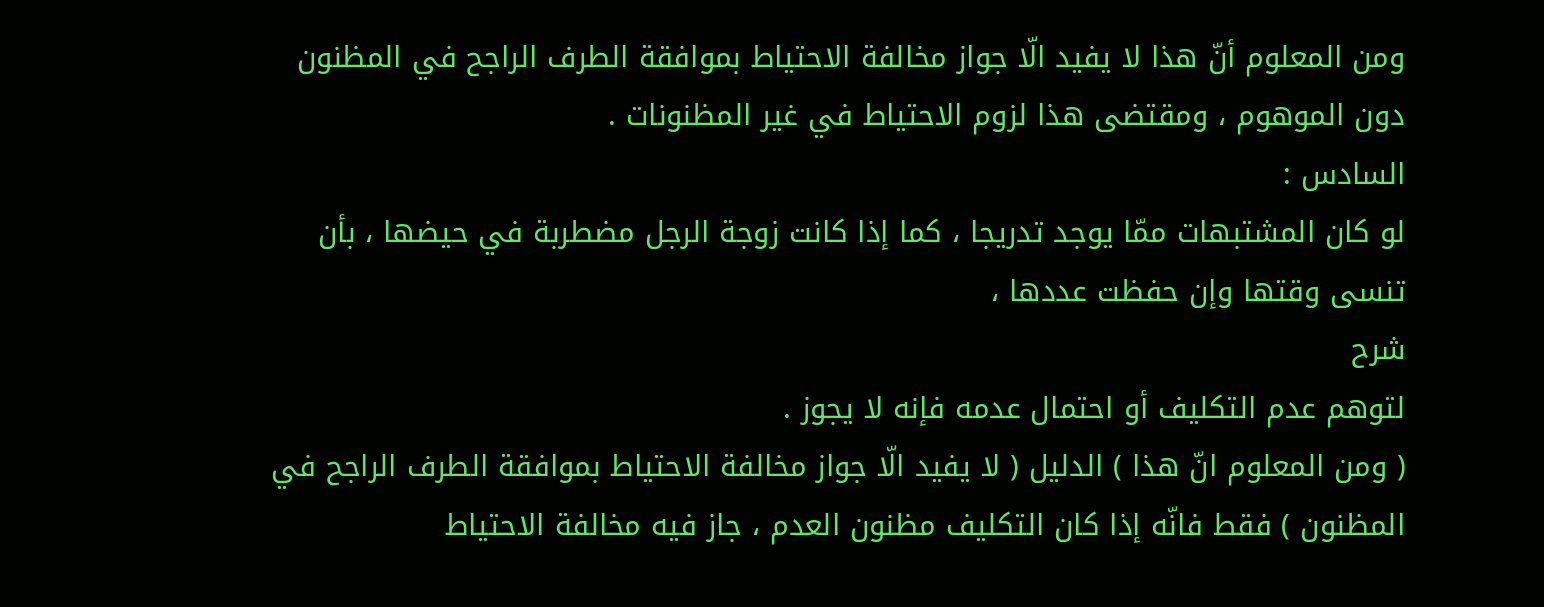ومن المعلوم أنّ هذا لا يفيد الّا جواز مخالفة الاحتياط بموافقة الطرف الراجح في المظنون دون الموهوم ، ومقتضى هذا لزوم الاحتياط في غير المظنونات .
السادس :
لو كان المشتبهات ممّا يوجد تدريجا ، كما إذا كانت زوجة الرجل مضطربة في حيضها ، بأن تنسى وقتها وإن حفظت عددها ،
شرح
لتوهم عدم التكليف أو احتمال عدمه فإنه لا يجوز .
( ومن المعلوم انّ هذا ) الدليل ( لا يفيد الّا جواز مخالفة الاحتياط بموافقة الطرف الراجح في المظنون ) فقط فانّه إذا كان التكليف مظنون العدم ، جاز فيه مخالفة الاحتياط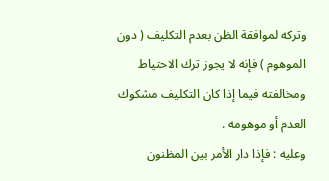وتركه لموافقة الظن بعدم التكليف ( دون الموهوم ) فإنه لا يجوز ترك الاحتياط ومخالفته فيما إذا كان التكليف مشكوك العدم أو موهومه .
وعليه : فإذا دار الأمر بين المظنون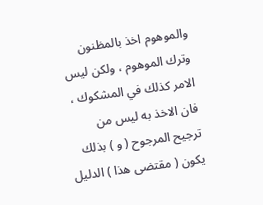والموهوم اخذ بالمظنون وترك الموهوم ، ولكن ليس الامر كذلك في المشكوك ، فان الاخذ به ليس من ترجيح المرجوح ( و ) بذلك يكون ( مقتضى هذا ) الدليل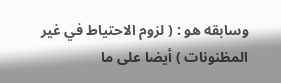وسابقه هو : ( لزوم الاحتياط في غير المظنونات ) أيضا على ما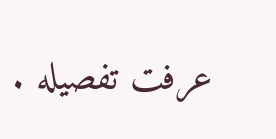عرفت تفصيله .